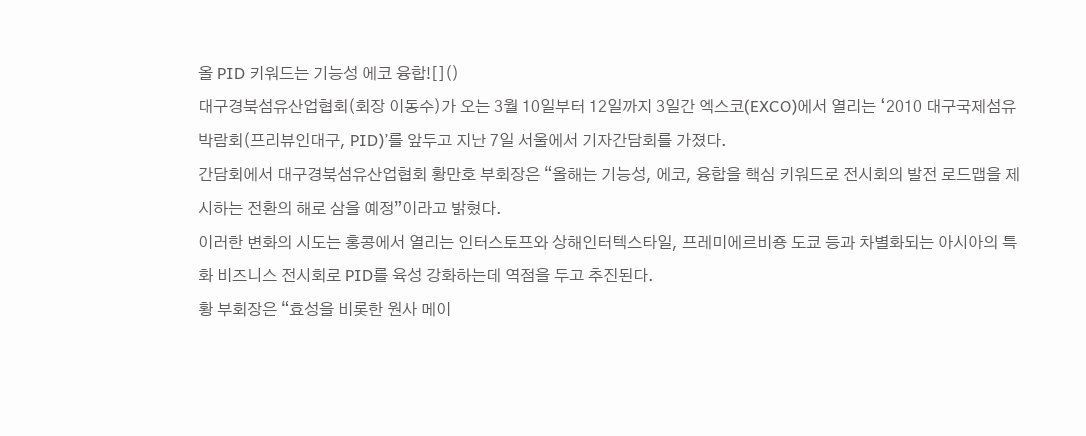올 PID 키워드는 기능성 에코 융합![]()
대구경북섬유산업협회(회장 이동수)가 오는 3월 10일부터 12일까지 3일간 엑스코(EXCO)에서 열리는 ‘2010 대구국제섬유박람회(프리뷰인대구, PID)’를 앞두고 지난 7일 서울에서 기자간담회를 가졌다.
간담회에서 대구경북섬유산업협회 황만호 부회장은 “올해는 기능성, 에코, 융합을 핵심 키워드로 전시회의 발전 로드맵을 제시하는 전환의 해로 삼을 예정”이라고 밝혔다.
이러한 변화의 시도는 홍콩에서 열리는 인터스토프와 상해인터텍스타일, 프레미에르비죵 도쿄 등과 차별화되는 아시아의 특화 비즈니스 전시회로 PID를 육성 강화하는데 역점을 두고 추진된다.
황 부회장은 “효성을 비롯한 원사 메이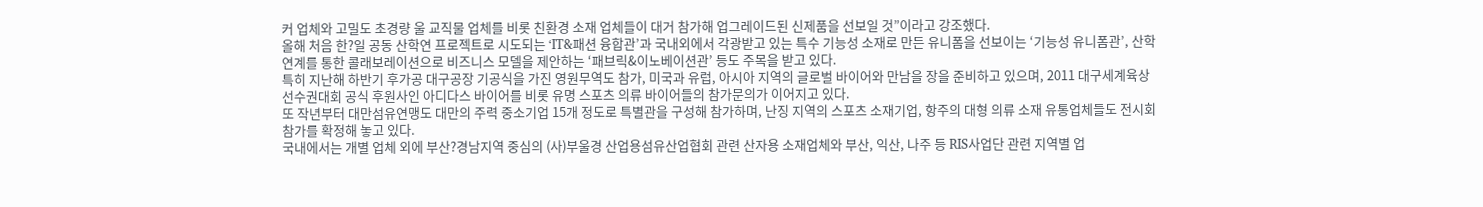커 업체와 고밀도 초경량 울 교직물 업체를 비롯 친환경 소재 업체들이 대거 참가해 업그레이드된 신제품을 선보일 것”이라고 강조했다.
올해 처음 한?일 공동 산학연 프로젝트로 시도되는 ‘IT&패션 융합관’과 국내외에서 각광받고 있는 특수 기능성 소재로 만든 유니폼을 선보이는 ‘기능성 유니폼관’, 산학 연계를 통한 콜래보레이션으로 비즈니스 모델을 제안하는 ‘패브릭&이노베이션관’ 등도 주목을 받고 있다.
특히 지난해 하반기 후가공 대구공장 기공식을 가진 영원무역도 참가, 미국과 유럽, 아시아 지역의 글로벌 바이어와 만남을 장을 준비하고 있으며, 2011 대구세계육상선수권대회 공식 후원사인 아디다스 바이어를 비롯 유명 스포츠 의류 바이어들의 참가문의가 이어지고 있다.
또 작년부터 대만섬유연맹도 대만의 주력 중소기업 15개 정도로 특별관을 구성해 참가하며, 난징 지역의 스포츠 소재기업, 항주의 대형 의류 소재 유통업체들도 전시회 참가를 확정해 놓고 있다.
국내에서는 개별 업체 외에 부산?경남지역 중심의 (사)부울경 산업용섬유산업협회 관련 산자용 소재업체와 부산, 익산, 나주 등 RIS사업단 관련 지역별 업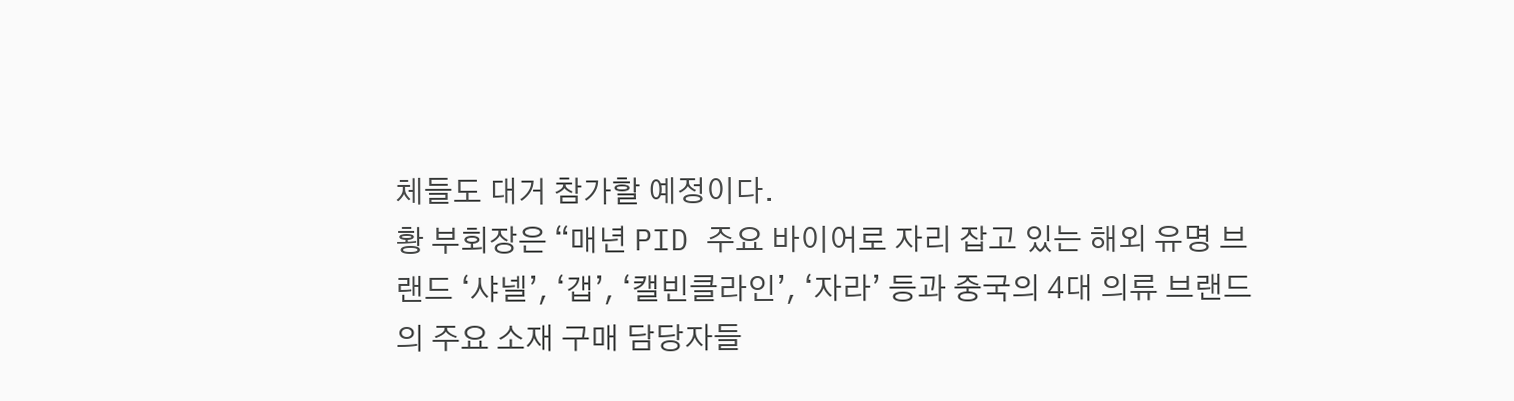체들도 대거 참가할 예정이다.
황 부회장은 “매년 PID 주요 바이어로 자리 잡고 있는 해외 유명 브랜드 ‘샤넬’, ‘갭’, ‘캘빈클라인’, ‘자라’ 등과 중국의 4대 의류 브랜드의 주요 소재 구매 담당자들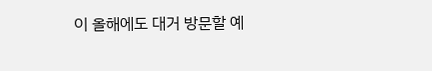이 올해에도 대거 방문할 예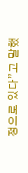정으로 있다”고 말했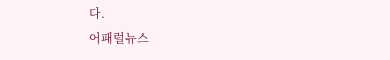다.
어패럴뉴스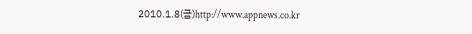2010.1.8(금)http://www.appnews.co.kr